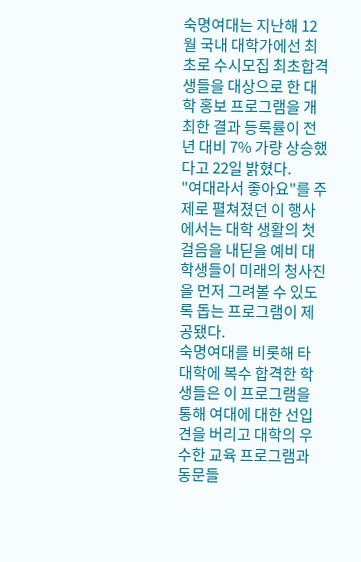숙명여대는 지난해 12월 국내 대학가에선 최초로 수시모집 최초합격생들을 대상으로 한 대학 홍보 프로그램을 개최한 결과 등록률이 전년 대비 7% 가량 상승했다고 22일 밝혔다.
"여대라서 좋아요"를 주제로 펼쳐졌던 이 행사에서는 대학 생활의 첫걸음을 내딛을 예비 대학생들이 미래의 청사진을 먼저 그려볼 수 있도록 돕는 프로그램이 제공됐다.
숙명여대를 비롯해 타 대학에 복수 합격한 학생들은 이 프로그램을 통해 여대에 대한 선입견을 버리고 대학의 우수한 교육 프로그램과 동문들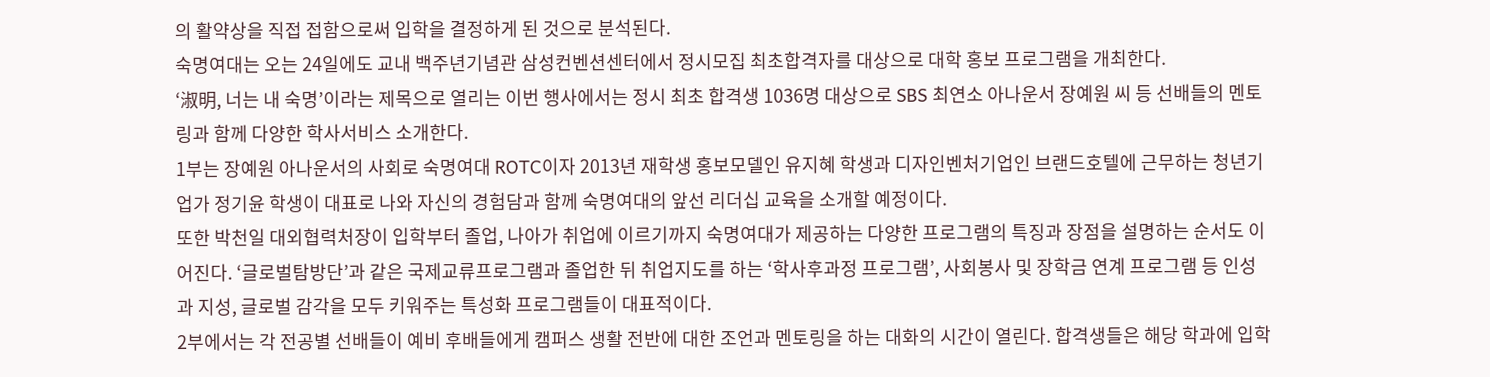의 활약상을 직접 접함으로써 입학을 결정하게 된 것으로 분석된다.
숙명여대는 오는 24일에도 교내 백주년기념관 삼성컨벤션센터에서 정시모집 최초합격자를 대상으로 대학 홍보 프로그램을 개최한다.
‘淑明, 너는 내 숙명’이라는 제목으로 열리는 이번 행사에서는 정시 최초 합격생 1036명 대상으로 SBS 최연소 아나운서 장예원 씨 등 선배들의 멘토링과 함께 다양한 학사서비스 소개한다.
1부는 장예원 아나운서의 사회로 숙명여대 ROTC이자 2013년 재학생 홍보모델인 유지혜 학생과 디자인벤처기업인 브랜드호텔에 근무하는 청년기업가 정기윤 학생이 대표로 나와 자신의 경험담과 함께 숙명여대의 앞선 리더십 교육을 소개할 예정이다.
또한 박천일 대외협력처장이 입학부터 졸업, 나아가 취업에 이르기까지 숙명여대가 제공하는 다양한 프로그램의 특징과 장점을 설명하는 순서도 이어진다. ‘글로벌탐방단’과 같은 국제교류프로그램과 졸업한 뒤 취업지도를 하는 ‘학사후과정 프로그램’, 사회봉사 및 장학금 연계 프로그램 등 인성과 지성, 글로벌 감각을 모두 키워주는 특성화 프로그램들이 대표적이다.
2부에서는 각 전공별 선배들이 예비 후배들에게 캠퍼스 생활 전반에 대한 조언과 멘토링을 하는 대화의 시간이 열린다. 합격생들은 해당 학과에 입학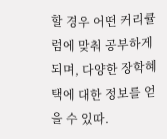할 경우 어떤 커리큘럼에 맞춰 공부하게 되며, 다양한 장학혜택에 대한 정보를 얻을 수 있따.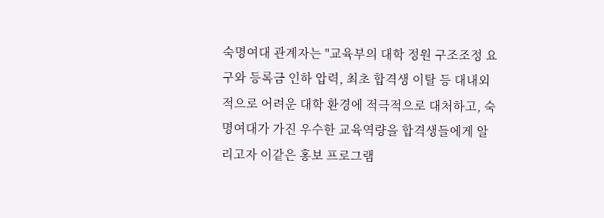숙명여대 관계자는 "교육부의 대학 정원 구조조정 요구와 등록금 인하 압력, 최초 합격생 이탈 등 대내외적으로 어려운 대학 환경에 적극적으로 대처하고, 숙명여대가 가진 우수한 교육역량을 합격생들에게 알리고자 이같은 홍보 프로그램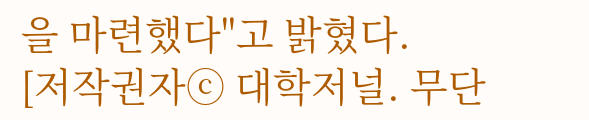을 마련했다"고 밝혔다.
[저작권자ⓒ 대학저널. 무단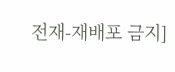전재-재배포 금지]